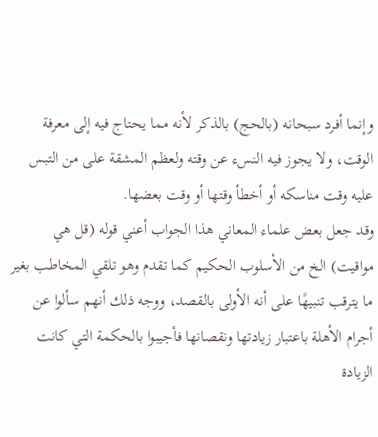وإنما أفرد سبحانه (بالحج) بالذكر لأنه مما يحتاج فيه إلى معرفة الوقت، ولا يجوز فيه النسء عن وقته ولعظم المشقة على من التبس عليه وقت مناسكه أو أخطأ وقتها أو وقت بعضها.
وقد جعل بعض علماء المعاني هذا الجواب أعني قوله (قل هي مواقيت) الخ من الأسلوب الحكيم كما تقدم وهو تلقي المخاطب بغير ما يترقب تنبيهًا على أنه الأولى بالقصد، ووجه ذلك أنهم سألوا عن أجرام الأهلة باعتبار زيادتها ونقصانها فأجيبوا بالحكمة التي كانت الزيادة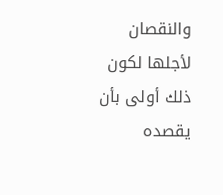والنقصان لأجلها لكون ذلك أولى بأن يقصده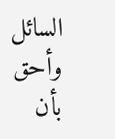السائل وأحق بأن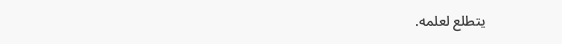يتطلع لعلمه.